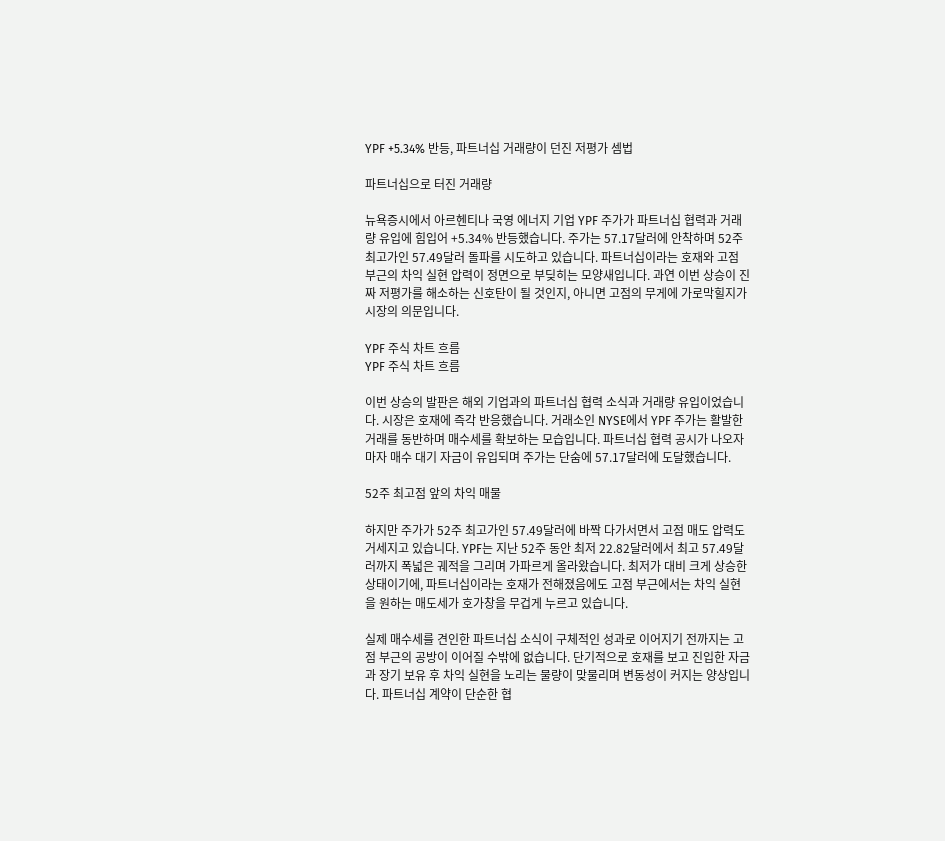YPF +5.34% 반등, 파트너십 거래량이 던진 저평가 셈법

파트너십으로 터진 거래량

뉴욕증시에서 아르헨티나 국영 에너지 기업 YPF 주가가 파트너십 협력과 거래량 유입에 힘입어 +5.34% 반등했습니다. 주가는 57.17달러에 안착하며 52주 최고가인 57.49달러 돌파를 시도하고 있습니다. 파트너십이라는 호재와 고점 부근의 차익 실현 압력이 정면으로 부딪히는 모양새입니다. 과연 이번 상승이 진짜 저평가를 해소하는 신호탄이 될 것인지, 아니면 고점의 무게에 가로막힐지가 시장의 의문입니다.

YPF 주식 차트 흐름
YPF 주식 차트 흐름

이번 상승의 발판은 해외 기업과의 파트너십 협력 소식과 거래량 유입이었습니다. 시장은 호재에 즉각 반응했습니다. 거래소인 NYSE에서 YPF 주가는 활발한 거래를 동반하며 매수세를 확보하는 모습입니다. 파트너십 협력 공시가 나오자마자 매수 대기 자금이 유입되며 주가는 단숨에 57.17달러에 도달했습니다.

52주 최고점 앞의 차익 매물

하지만 주가가 52주 최고가인 57.49달러에 바짝 다가서면서 고점 매도 압력도 거세지고 있습니다. YPF는 지난 52주 동안 최저 22.82달러에서 최고 57.49달러까지 폭넓은 궤적을 그리며 가파르게 올라왔습니다. 최저가 대비 크게 상승한 상태이기에, 파트너십이라는 호재가 전해졌음에도 고점 부근에서는 차익 실현을 원하는 매도세가 호가창을 무겁게 누르고 있습니다.

실제 매수세를 견인한 파트너십 소식이 구체적인 성과로 이어지기 전까지는 고점 부근의 공방이 이어질 수밖에 없습니다. 단기적으로 호재를 보고 진입한 자금과 장기 보유 후 차익 실현을 노리는 물량이 맞물리며 변동성이 커지는 양상입니다. 파트너십 계약이 단순한 협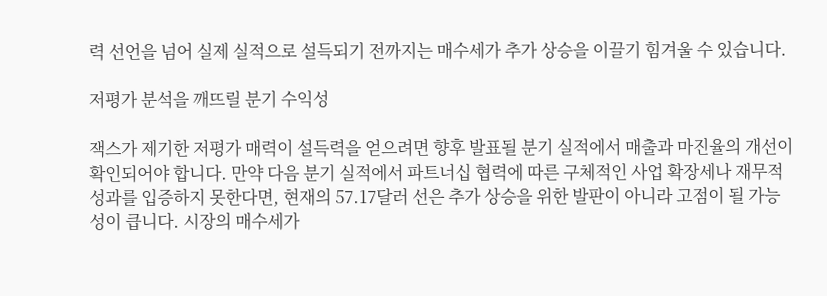력 선언을 넘어 실제 실적으로 설득되기 전까지는 매수세가 추가 상승을 이끌기 힘겨울 수 있습니다.

저평가 분석을 깨뜨릴 분기 수익성

잭스가 제기한 저평가 매력이 설득력을 얻으려면 향후 발표될 분기 실적에서 매출과 마진율의 개선이 확인되어야 합니다. 만약 다음 분기 실적에서 파트너십 협력에 따른 구체적인 사업 확장세나 재무적 성과를 입증하지 못한다면, 현재의 57.17달러 선은 추가 상승을 위한 발판이 아니라 고점이 될 가능성이 큽니다. 시장의 매수세가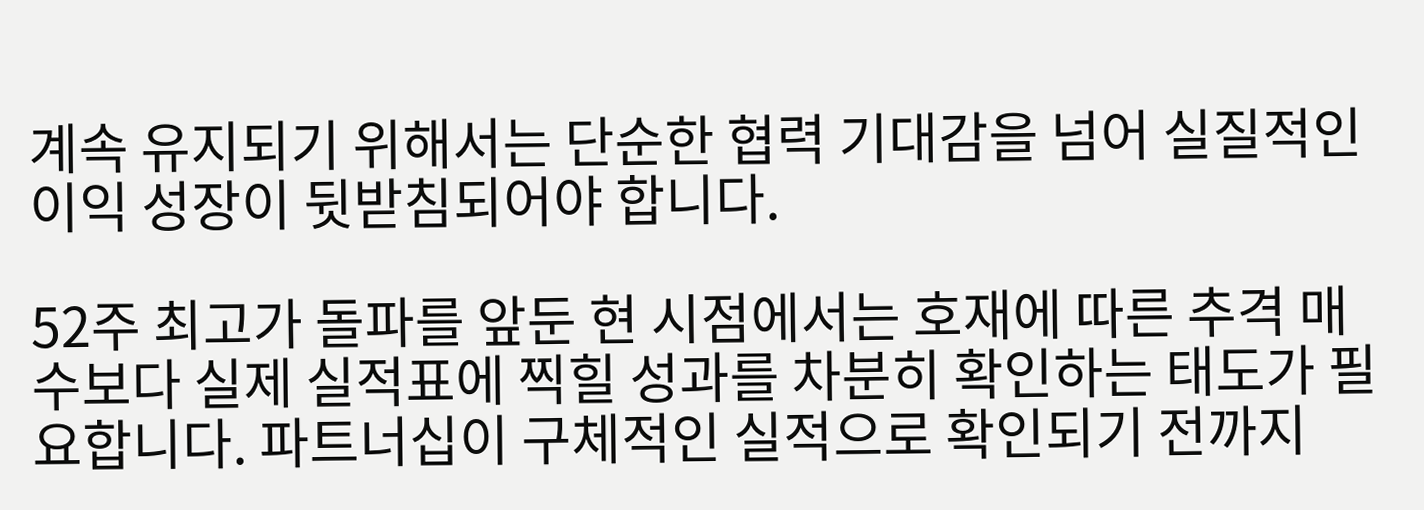계속 유지되기 위해서는 단순한 협력 기대감을 넘어 실질적인 이익 성장이 뒷받침되어야 합니다.

52주 최고가 돌파를 앞둔 현 시점에서는 호재에 따른 추격 매수보다 실제 실적표에 찍힐 성과를 차분히 확인하는 태도가 필요합니다. 파트너십이 구체적인 실적으로 확인되기 전까지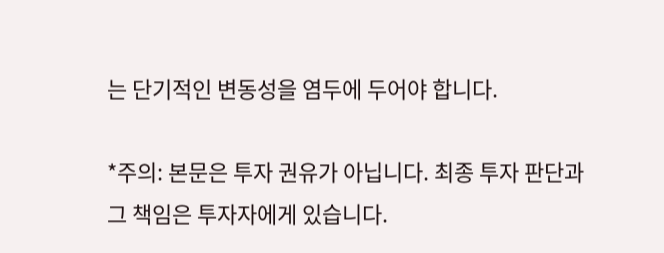는 단기적인 변동성을 염두에 두어야 합니다.

*주의: 본문은 투자 권유가 아닙니다. 최종 투자 판단과 그 책임은 투자자에게 있습니다.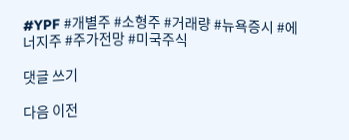#YPF #개별주 #소형주 #거래량 #뉴욕증시 #에너지주 #주가전망 #미국주식

댓글 쓰기

다음 이전